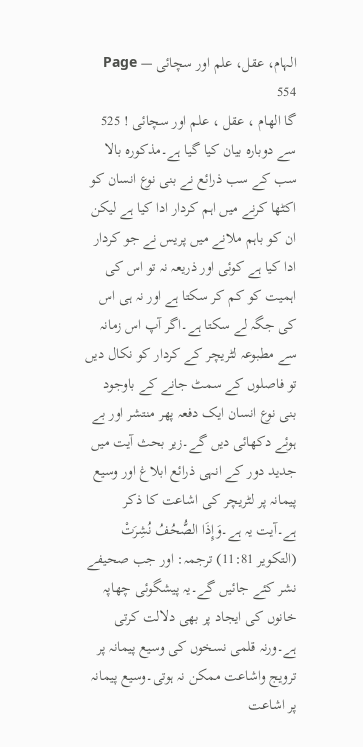الہام، عقل، علم اور سچائی — Page 554
گا الهام ، عقل ، علم اور سچائی ! 525 سے دوبارہ بیان کیا گیا ہے۔مذکورہ بالا سب کے سب ذرائع نے بنی نوع انسان کو اکٹھا کرنے میں اہم کردار ادا کیا ہے لیکن ان کو باہم ملانے میں پریس نے جو کردار ادا کیا ہے کوئی اور ذریعہ نہ تو اس کی اہمیت کو کم کر سکتا ہے اور نہ ہی اس کی جگہ لے سکتا ہے۔اگر آپ اس زمانہ سے مطبوعہ لٹریچر کے کردار کو نکال دیں تو فاصلوں کے سمٹ جانے کے باوجود بنی نوع انسان ایک دفعہ پھر منتشر اور بے ہوئے دکھائی دیں گے۔زیر بحث آیت میں جدید دور کے انہی ذرائع ابلاغ اور وسیع پیمانہ پر لٹریچر کی اشاعت کا ذکر ہے۔آیت یہ ہے۔وَإِذَا الصُّحُفُ نُشِرَتْ (التكوير 11:81) ترجمہ: اور جب صحیفے نشر کئے جائیں گے۔یہ پیشگوئی چھاپہ خانوں کی ایجاد پر بھی دلالت کرتی ہے۔ورنہ قلمی نسخوں کی وسیع پیمانہ پر ترویج واشاعت ممکن نہ ہوتی۔وسیع پیمانہ پر اشاعت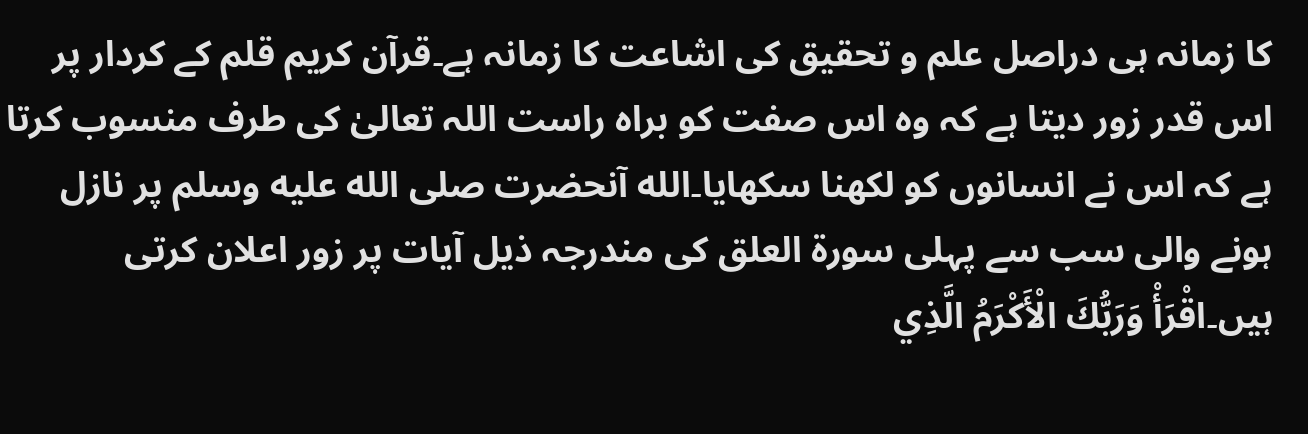کا زمانہ ہی دراصل علم و تحقیق کی اشاعت کا زمانہ ہے۔قرآن کریم قلم کے کردار پر اس قدر زور دیتا ہے کہ وہ اس صفت کو براہ راست اللہ تعالیٰ کی طرف منسوب کرتا ہے کہ اس نے انسانوں کو لکھنا سکھایا۔الله آنحضرت صلى الله عليه وسلم پر نازل ہونے والی سب سے پہلی سورۃ العلق کی مندرجہ ذیل آیات پر زور اعلان کرتی ہیں۔اقْرَأْ وَرَبُّكَ الْأَكْرَمُ الَّذِي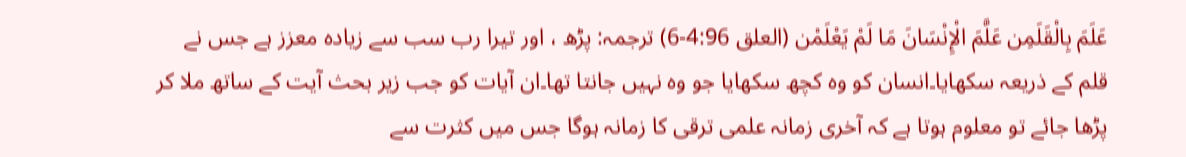عَلَمَ بِالْقَلَمِن عَلَّمَ الْإِنْسَانَ مَا لَمْ يَعْلَمْن (العلق 4:96-6) ترجمہ: پڑھ ، اور تیرا رب سب سے زیادہ معزز ہے جس نے قلم کے ذریعہ سکھایا۔انسان کو وہ کچھ سکھایا جو وہ نہیں جانتا تھا۔ان آیات کو جب زیر بحث آیت کے ساتھ ملا کر پڑھا جائے تو معلوم ہوتا ہے کہ آخری زمانہ علمی ترقی کا زمانہ ہوگا جس میں کثرت سے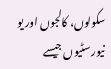سکولوں، کالجوں اور یو نیورسٹیوں جیسے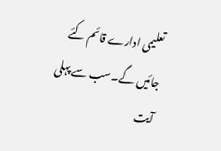تعلیمی ادارے قائم کئے جائیں گے۔سب سے پہلی آیت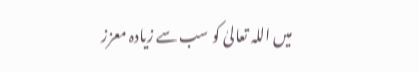میں اللہ تعالیٰ کو سب سے زیادہ معزز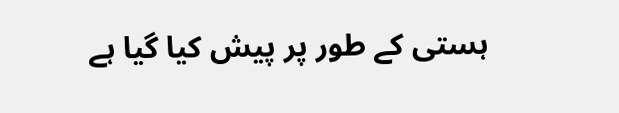ہستی کے طور پر پیش کیا گیا ہے